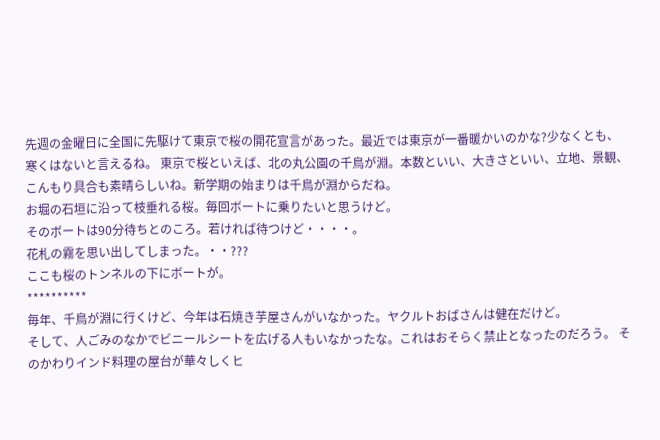先週の金曜日に全国に先駆けて東京で桜の開花宣言があった。最近では東京が一番暖かいのかな?少なくとも、寒くはないと言えるね。 東京で桜といえば、北の丸公園の千鳥が淵。本数といい、大きさといい、立地、景観、こんもり具合も素晴らしいね。新学期の始まりは千鳥が淵からだね。
お堀の石垣に沿って枝垂れる桜。毎回ボートに乗りたいと思うけど。
そのボートは90分待ちとのころ。若ければ待つけど・・・・。
花札の霧を思い出してしまった。・・???
ここも桜のトンネルの下にボートが。
**********
毎年、千鳥が淵に行くけど、今年は石焼き芋屋さんがいなかった。ヤクルトおばさんは健在だけど。
そして、人ごみのなかでビニールシートを広げる人もいなかったな。これはおそらく禁止となったのだろう。 そのかわりインド料理の屋台が華々しくヒ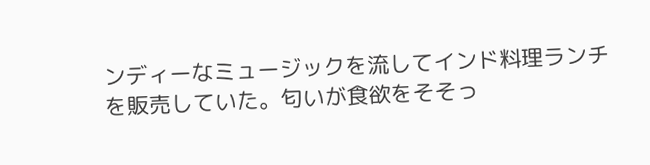ンディーなミュージックを流してインド料理ランチを販売していた。匂いが食欲をそそっ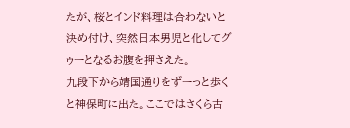たが、桜とインド料理は合わないと決め付け、突然日本男児と化してグゥーとなるお腹を押さえた。
九段下から靖国通りをずーっと歩くと神保町に出た。ここではさくら古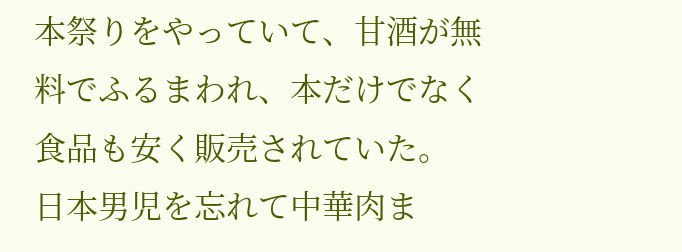本祭りをやっていて、甘酒が無料でふるまわれ、本だけでなく食品も安く販売されていた。 日本男児を忘れて中華肉ま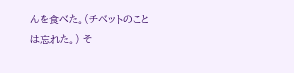んを食べた。(チベットのことは忘れた。) そ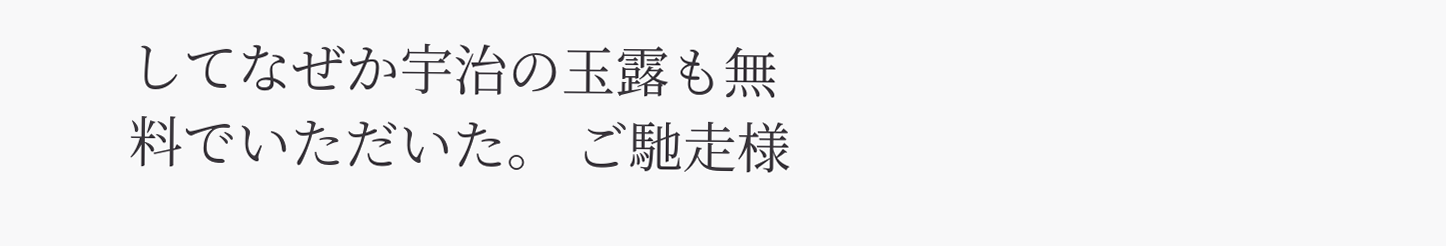してなぜか宇治の玉露も無料でいただいた。 ご馳走様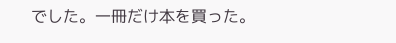でした。一冊だけ本を買った。